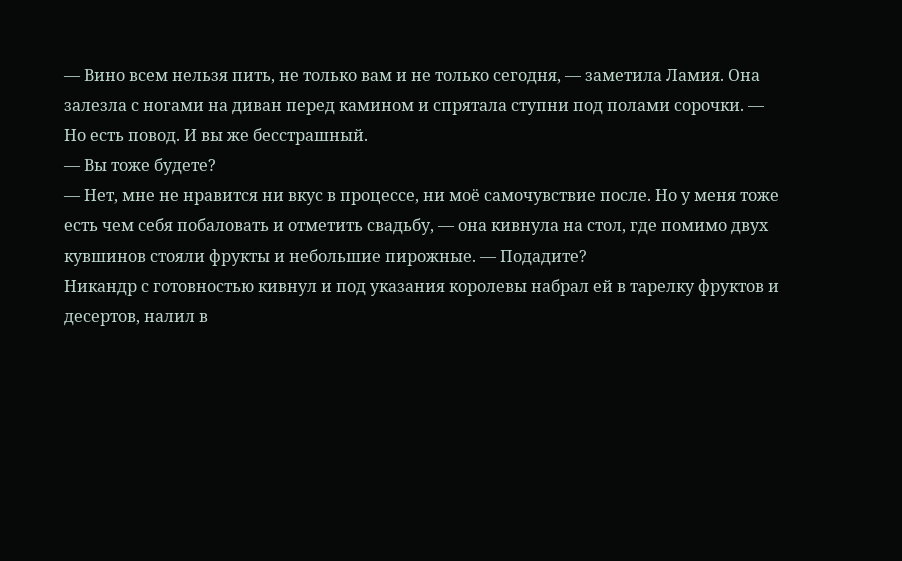— Вино всем нельзя пить, не только вам и не только сегодня, — заметила Ламия. Она залезла с ногами на диван перед камином и спрятала ступни под полами сорочки. — Но есть повод. И вы же бесстрашный.
— Вы тоже будете?
— Нет, мне не нравится ни вкус в процессе, ни моё самочувствие после. Но у меня тоже есть чем себя побаловать и отметить свадьбу, — она кивнула на стол, где помимо двух кувшинов стояли фрукты и небольшие пирожные. — Подадите?
Никандр с готовностью кивнул и под указания королевы набрал ей в тарелку фруктов и десертов, налил в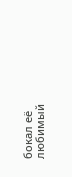бокал её любимый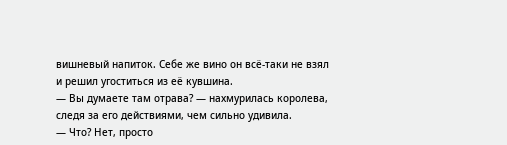вишневый напиток. Себе же вино он всё-таки не взял и решил угоститься из её кувшина.
— Вы думаете там отрава? — нахмурилась королева, следя за его действиями, чем сильно удивила.
— Что? Нет, просто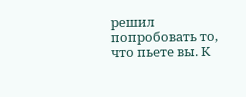решил попробовать то, что пьете вы. К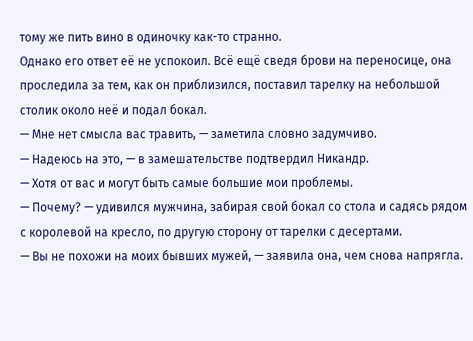тому же пить вино в одиночку как-то странно.
Однако его ответ её не успокоил. Всё ещё сведя брови на переносице, она проследила за тем, как он приблизился, поставил тарелку на небольшой столик около неё и подал бокал.
— Мне нет смысла вас травить, — заметила словно задумчиво.
— Надеюсь на это, — в замешательстве подтвердил Никандр.
— Хотя от вас и могут быть самые большие мои проблемы.
— Почему? — удивился мужчина, забирая свой бокал со стола и садясь рядом с королевой на кресло, по другую сторону от тарелки с десертами.
— Вы не похожи на моих бывших мужей, — заявила она, чем снова напрягла.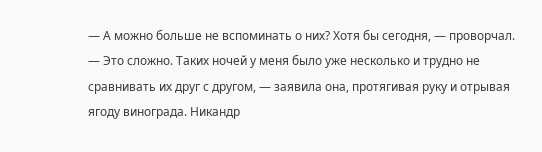— А можно больше не вспоминать о них? Хотя бы сегодня, — проворчал.
— Это сложно. Таких ночей у меня было уже несколько и трудно не сравнивать их друг с другом, — заявила она, протягивая руку и отрывая ягоду винограда. Никандр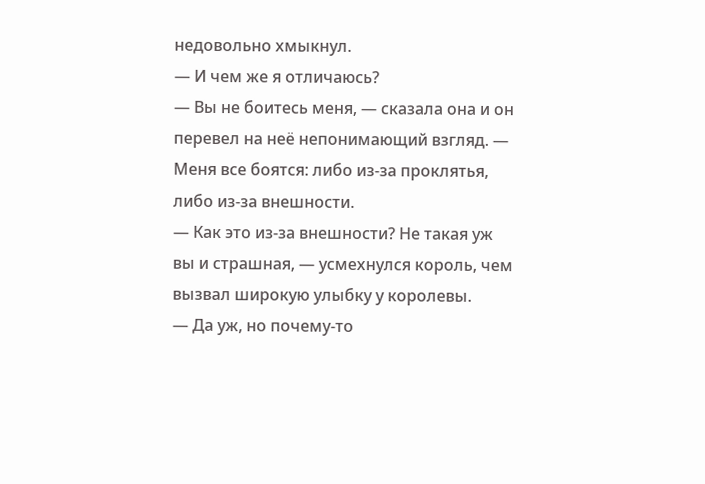недовольно хмыкнул.
— И чем же я отличаюсь?
— Вы не боитесь меня, — сказала она и он перевел на неё непонимающий взгляд. — Меня все боятся: либо из-за проклятья, либо из-за внешности.
— Как это из-за внешности? Не такая уж вы и страшная, — усмехнулся король, чем вызвал широкую улыбку у королевы.
— Да уж, но почему-то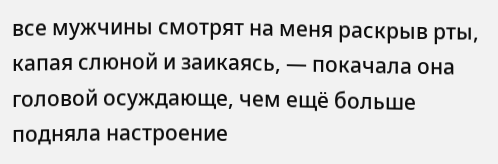все мужчины смотрят на меня раскрыв рты, капая слюной и заикаясь, — покачала она головой осуждающе, чем ещё больше подняла настроение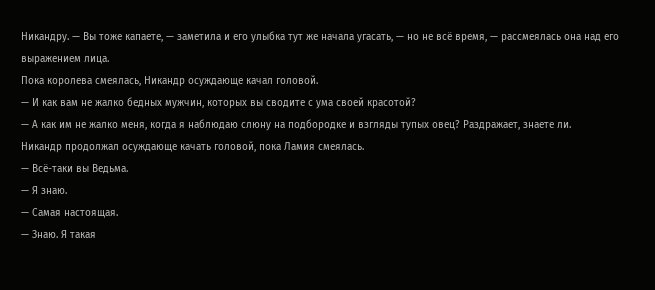Никандру. — Вы тоже капаете, — заметила и его улыбка тут же начала угасать, — но не всё время, — рассмеялась она над его выражением лица.
Пока королева смеялась, Никандр осуждающе качал головой.
— И как вам не жалко бедных мужчин, которых вы сводите с ума своей красотой?
— А как им не жалко меня, когда я наблюдаю слюну на подбородке и взгляды тупых овец? Раздражает, знаете ли.
Никандр продолжал осуждающе качать головой, пока Ламия смеялась.
— Всё-таки вы Ведьма.
— Я знаю.
— Самая настоящая.
— Знаю. Я такая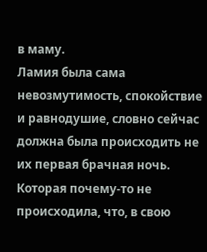в маму.
Ламия была сама невозмутимость, спокойствие и равнодушие, словно сейчас должна была происходить не их первая брачная ночь. Которая почему-то не происходила, что, в свою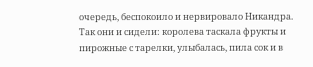очередь, беспокоило и нервировало Никандра.
Так они и сидели: королева таскала фрукты и пирожные с тарелки, улыбалась, пила сок и в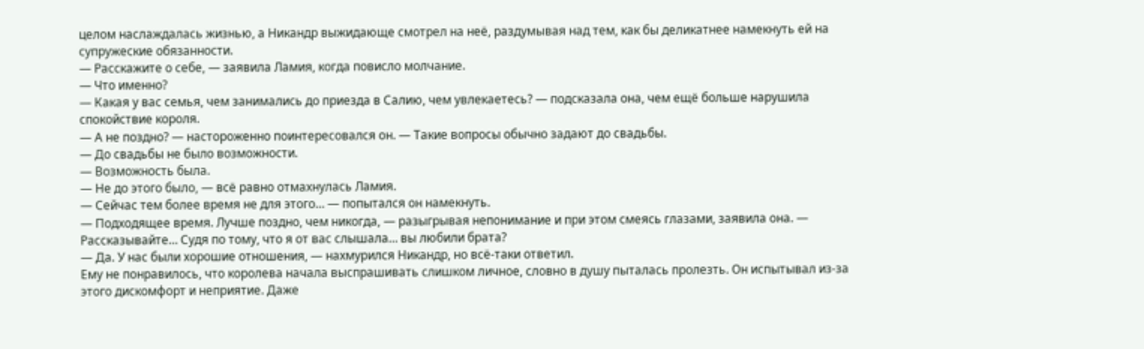целом наслаждалась жизнью, а Никандр выжидающе смотрел на неё, раздумывая над тем, как бы деликатнее намекнуть ей на супружеские обязанности.
— Расскажите о себе, — заявила Ламия, когда повисло молчание.
— Что именно?
— Какая у вас семья, чем занимались до приезда в Салию, чем увлекаетесь? — подсказала она, чем ещё больше нарушила спокойствие короля.
— А не поздно? — настороженно поинтересовался он. — Такие вопросы обычно задают до свадьбы.
— До свадьбы не было возможности.
— Возможность была.
— Не до этого было, — всё равно отмахнулась Ламия.
— Сейчас тем более время не для этого… — попытался он намекнуть.
— Подходящее время. Лучше поздно, чем никогда, — разыгрывая непонимание и при этом смеясь глазами, заявила она. — Рассказывайте… Судя по тому, что я от вас слышала… вы любили брата?
— Да. У нас были хорошие отношения, — нахмурился Никандр, но всё-таки ответил.
Ему не понравилось, что королева начала выспрашивать слишком личное, словно в душу пыталась пролезть. Он испытывал из-за этого дискомфорт и неприятие. Даже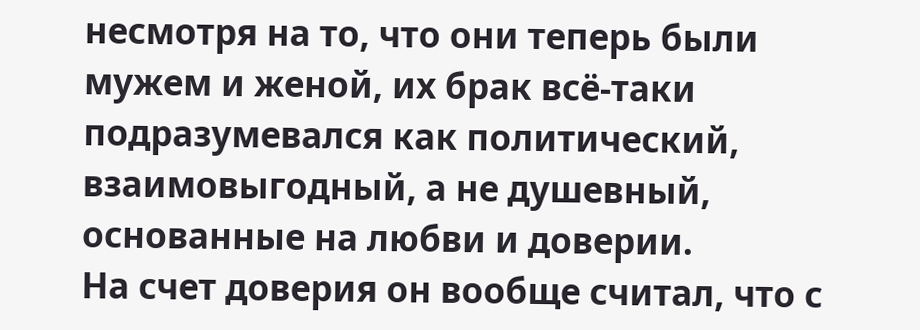несмотря на то, что они теперь были мужем и женой, их брак всё-таки подразумевался как политический, взаимовыгодный, а не душевный, основанные на любви и доверии.
На счет доверия он вообще считал, что с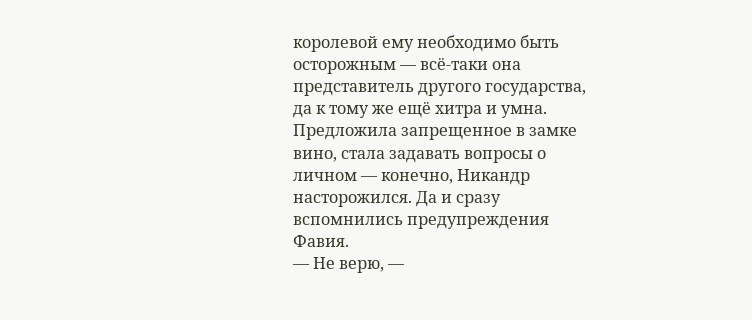королевой ему необходимо быть осторожным — всё-таки она представитель другого государства, да к тому же ещё хитра и умна. Предложила запрещенное в замке вино, стала задавать вопросы о личном — конечно, Никандр насторожился. Да и сразу вспомнились предупреждения Фавия.
— Не верю, —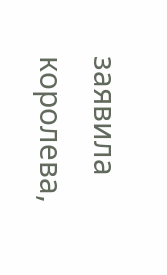заявила королева,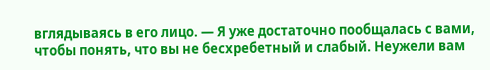вглядываясь в его лицо. — Я уже достаточно пообщалась с вами, чтобы понять, что вы не бесхребетный и слабый. Неужели вам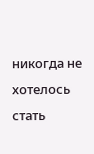никогда не хотелось стать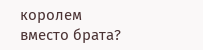королем вместо брата?